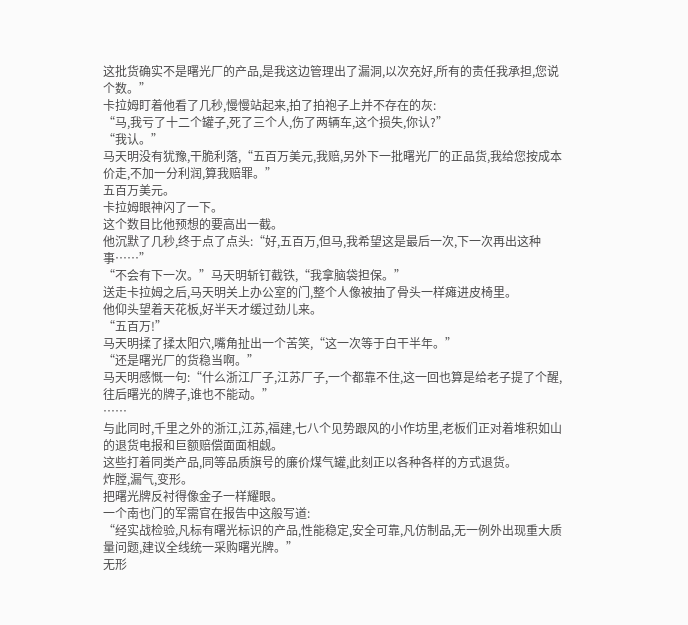这批货确实不是曙光厂的产品,是我这边管理出了漏洞,以次充好,所有的责任我承担,您说个数。”
卡拉姆盯着他看了几秒,慢慢站起来,拍了拍袍子上并不存在的灰:
“马,我亏了十二个罐子,死了三个人,伤了两辆车,这个损失,你认?”
“我认。”
马天明没有犹豫,干脆利落,“五百万美元,我赔,另外下一批曙光厂的正品货,我给您按成本价走,不加一分利润,算我赔罪。”
五百万美元。
卡拉姆眼神闪了一下。
这个数目比他预想的要高出一截。
他沉默了几秒,终于点了点头:“好,五百万,但马,我希望这是最后一次,下一次再出这种事……”
“不会有下一次。”马天明斩钉截铁,“我拿脑袋担保。”
送走卡拉姆之后,马天明关上办公室的门,整个人像被抽了骨头一样瘫进皮椅里。
他仰头望着天花板,好半天才缓过劲儿来。
“五百万!”
马天明揉了揉太阳穴,嘴角扯出一个苦笑,“这一次等于白干半年。”
“还是曙光厂的货稳当啊。”
马天明感慨一句:“什么浙江厂子,江苏厂子,一个都靠不住,这一回也算是给老子提了个醒,往后曙光的牌子,谁也不能动。”
……
与此同时,千里之外的浙江,江苏,福建,七八个见势跟风的小作坊里,老板们正对着堆积如山的退货电报和巨额赔偿面面相觑。
这些打着同类产品,同等品质旗号的廉价煤气罐,此刻正以各种各样的方式退货。
炸膛,漏气,变形。
把曙光牌反衬得像金子一样耀眼。
一个南也门的军需官在报告中这般写道:
“经实战检验,凡标有曙光标识的产品,性能稳定,安全可靠,凡仿制品,无一例外出现重大质量问题,建议全线统一采购曙光牌。”
无形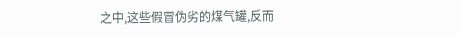之中,这些假冒伪劣的煤气罐,反而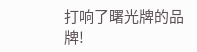打响了曙光牌的品牌!